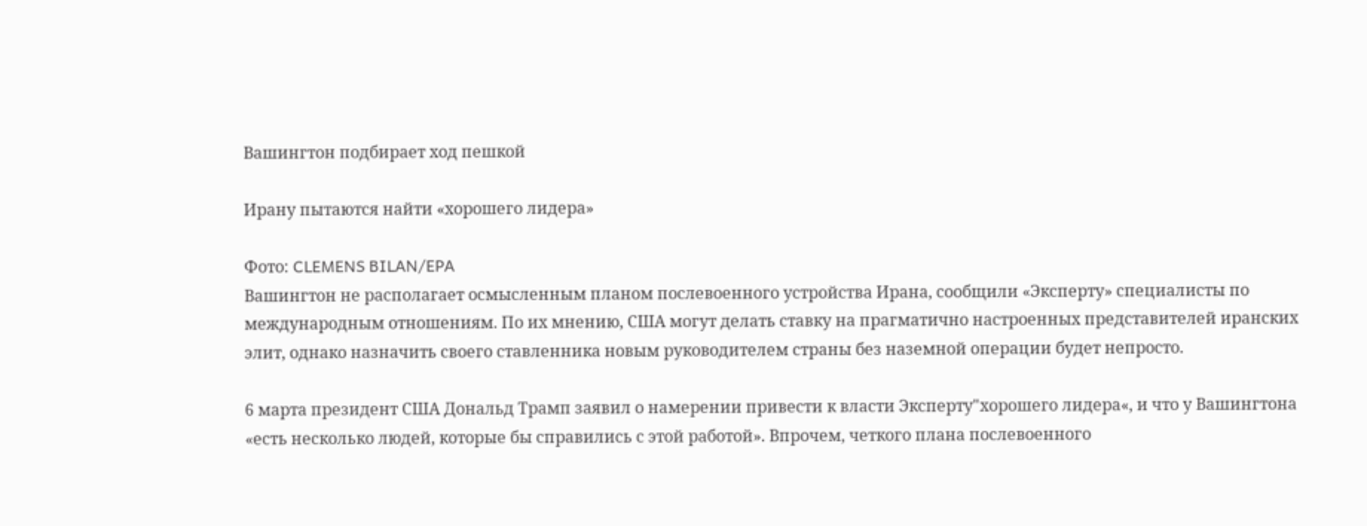Вашингтон подбирает ход пешкой

Ирану пытаются найти «хорошего лидера»

Фото: CLEMENS BILAN/EPA
Вашингтон не располагает осмысленным планом послевоенного устройства Ирана, сообщили «Эксперту» специалисты по международным отношениям. По их мнению, США могут делать ставку на прагматично настроенных представителей иранских элит, однако назначить своего ставленника новым руководителем страны без наземной операции будет непросто.

6 марта президент США Дональд Трамп заявил о намерении привести к власти Эксперту"хорошего лидера«, и что у Вашингтона «есть несколько людей, которые бы справились с этой работой». Впрочем, четкого плана послевоенного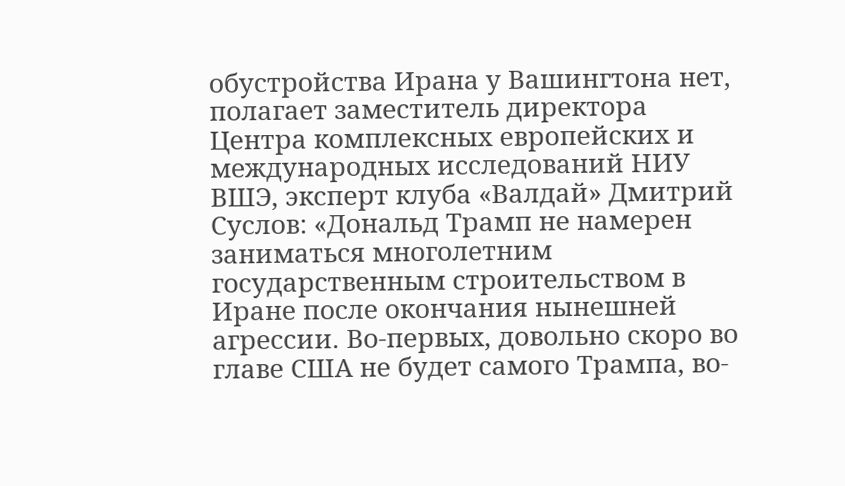обустройства Ирана у Вашингтона нет, полагает заместитель директора Центра комплексных европейских и международных исследований НИУ ВШЭ, эксперт клуба «Валдай» Дмитрий Суслов: «Дональд Трамп не намерен заниматься многолетним государственным строительством в Иране после окончания нынешней агрессии. Во-первых, довольно скоро во главе США не будет самого Трампа, во-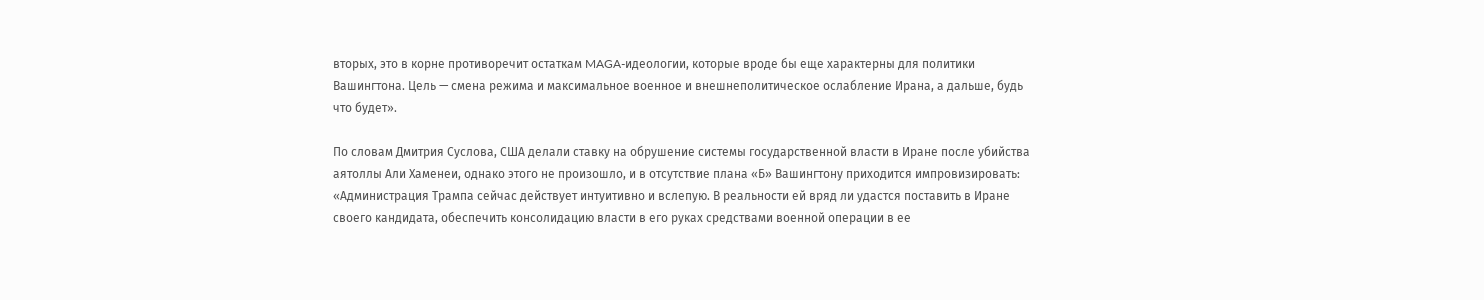вторых, это в корне противоречит остаткам MAGA-идеологии, которые вроде бы еще характерны для политики Вашингтона. Цель — смена режима и максимальное военное и внешнеполитическое ослабление Ирана, а дальше, будь что будет».

По словам Дмитрия Суслова, США делали ставку на обрушение системы государственной власти в Иране после убийства аятоллы Али Хаменеи, однако этого не произошло, и в отсутствие плана «Б» Вашингтону приходится импровизировать: «Администрация Трампа сейчас действует интуитивно и вслепую. В реальности ей вряд ли удастся поставить в Иране своего кандидата, обеспечить консолидацию власти в его руках средствами военной операции в ее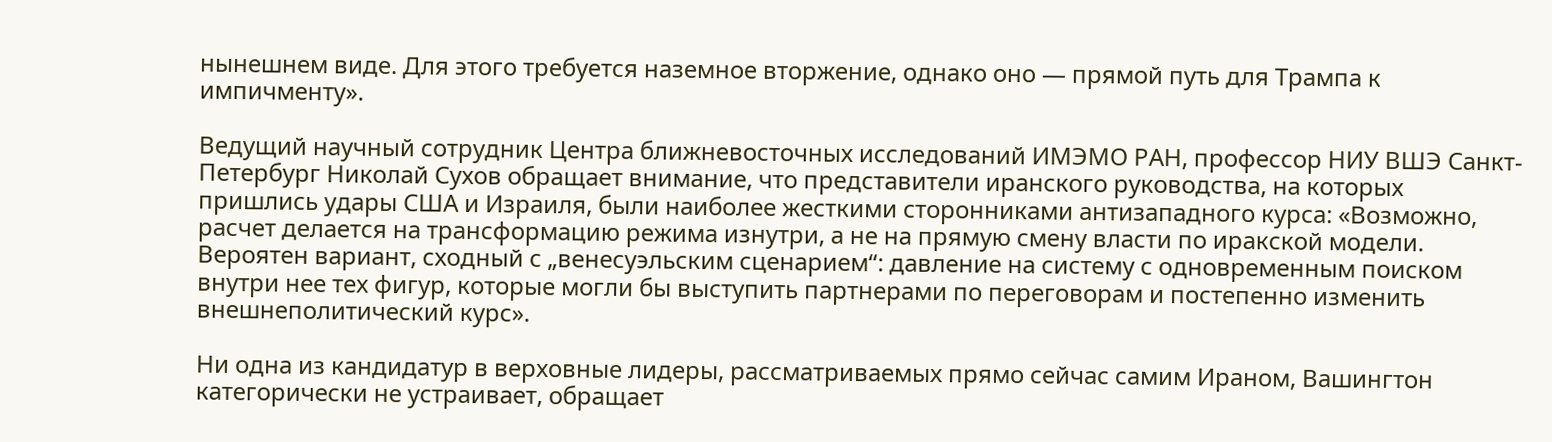нынешнем виде. Для этого требуется наземное вторжение, однако оно — прямой путь для Трампа к импичменту».

Ведущий научный сотрудник Центра ближневосточных исследований ИМЭМО РАН, профессор НИУ ВШЭ Санкт-Петербург Николай Сухов обращает внимание, что представители иранского руководства, на которых пришлись удары США и Израиля, были наиболее жесткими сторонниками антизападного курса: «Возможно, расчет делается на трансформацию режима изнутри, а не на прямую смену власти по иракской модели. Вероятен вариант, сходный с „венесуэльским сценарием“: давление на систему с одновременным поиском внутри нее тех фигур, которые могли бы выступить партнерами по переговорам и постепенно изменить внешнеполитический курс».

Ни одна из кандидатур в верховные лидеры, рассматриваемых прямо сейчас самим Ираном, Вашингтон категорически не устраивает, обращает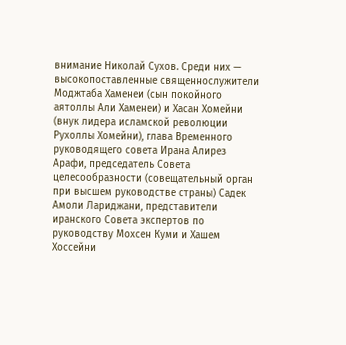внимание Николай Сухов. Среди них — высокопоставленные священнослужители Моджтаба Хаменеи (сын покойного аятоллы Али Хаменеи) и Хасан Хомейни (внук лидера исламской революции Рухоллы Хомейни), глава Временного руководящего совета Ирана Алирез Арафи, председатель Совета целесообразности (совещательный орган при высшем руководстве страны) Садек Амоли Лариджани, представители иранского Совета экспертов по руководству Мохсен Куми и Хашем Хоссейни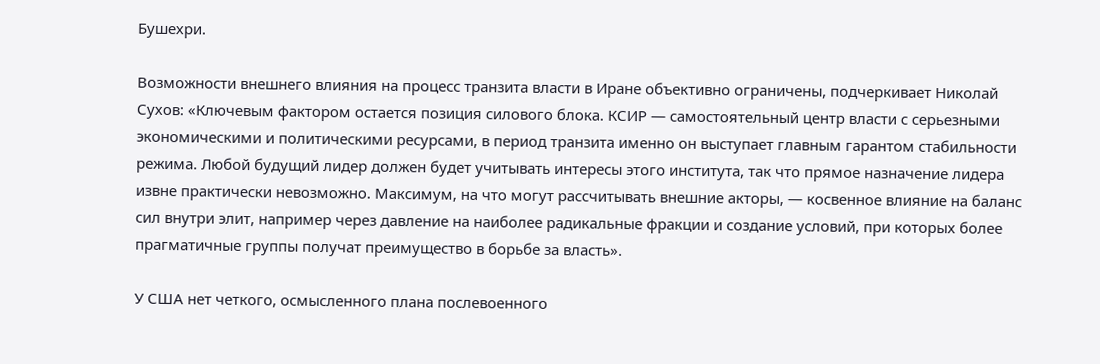Бушехри.

Возможности внешнего влияния на процесс транзита власти в Иране объективно ограничены, подчеркивает Николай Сухов: «Ключевым фактором остается позиция силового блока. КСИР — самостоятельный центр власти с серьезными экономическими и политическими ресурсами, в период транзита именно он выступает главным гарантом стабильности режима. Любой будущий лидер должен будет учитывать интересы этого института, так что прямое назначение лидера извне практически невозможно. Максимум, на что могут рассчитывать внешние акторы, — косвенное влияние на баланс сил внутри элит, например через давление на наиболее радикальные фракции и создание условий, при которых более прагматичные группы получат преимущество в борьбе за власть».

У США нет четкого, осмысленного плана послевоенного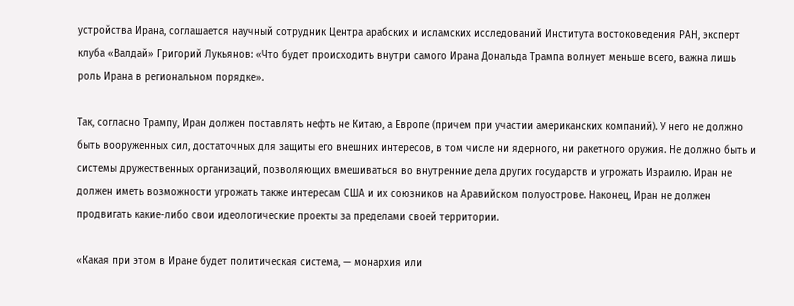устройства Ирана, соглашается научный сотрудник Центра арабских и исламских исследований Института востоковедения РАН, эксперт клуба «Валдай» Григорий Лукьянов: «Что будет происходить внутри самого Ирана Дональда Трампа волнует меньше всего, важна лишь роль Ирана в региональном порядке».

Так, согласно Трампу, Иран должен поставлять нефть не Китаю, а Европе (причем при участии американских компаний). У него не должно быть вооруженных сил, достаточных для защиты его внешних интересов, в том числе ни ядерного, ни ракетного оружия. Не должно быть и системы дружественных организаций, позволяющих вмешиваться во внутренние дела других государств и угрожать Израилю. Иран не должен иметь возможности угрожать также интересам США и их союзников на Аравийском полуострове. Наконец, Иран не должен продвигать какие-либо свои идеологические проекты за пределами своей территории.

«Какая при этом в Иране будет политическая система, — монархия или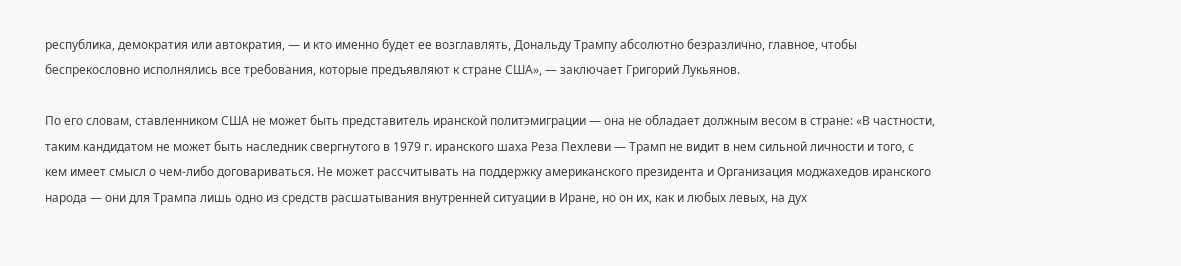республика, демократия или автократия, — и кто именно будет ее возглавлять, Дональду Трампу абсолютно безразлично, главное, чтобы беспрекословно исполнялись все требования, которые предъявляют к стране США», — заключает Григорий Лукьянов.

По его словам, ставленником США не может быть представитель иранской политэмиграции — она не обладает должным весом в стране: «В частности, таким кандидатом не может быть наследник свергнутого в 1979 г. иранского шаха Реза Пехлеви — Трамп не видит в нем сильной личности и того, с кем имеет смысл о чем-либо договариваться. Не может рассчитывать на поддержку американского президента и Организация моджахедов иранского народа — они для Трампа лишь одно из средств расшатывания внутренней ситуации в Иране, но он их, как и любых левых, на дух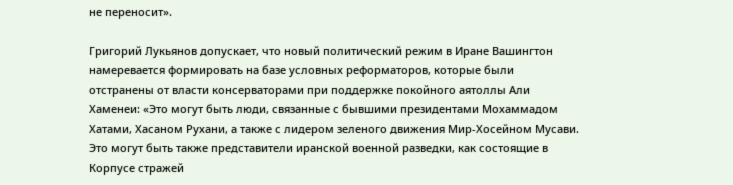не переносит».

Григорий Лукьянов допускает, что новый политический режим в Иране Вашингтон намеревается формировать на базе условных реформаторов, которые были отстранены от власти консерваторами при поддержке покойного аятоллы Али Хаменеи: «Это могут быть люди, связанные с бывшими президентами Мохаммадом Хатами, Хасаном Рухани, а также с лидером зеленого движения Мир-Хосейном Мусави. Это могут быть также представители иранской военной разведки, как состоящие в Корпусе стражей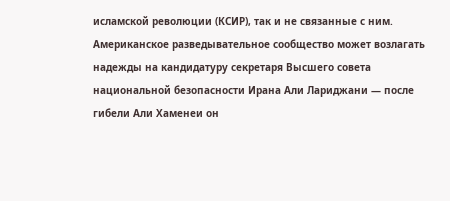исламской революции (КСИР), так и не связанные с ним. Американское разведывательное сообщество может возлагать надежды на кандидатуру секретаря Высшего совета национальной безопасности Ирана Али Лариджани — после гибели Али Хаменеи он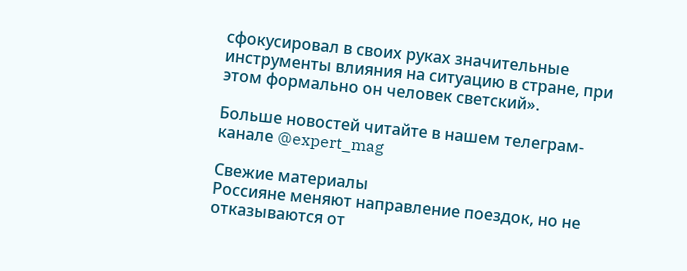сфокусировал в своих руках значительные инструменты влияния на ситуацию в стране, при этом формально он человек светский».

Больше новостей читайте в нашем телеграм-канале @expert_mag

Свежие материалы
Россияне меняют направление поездок, но не отказываются от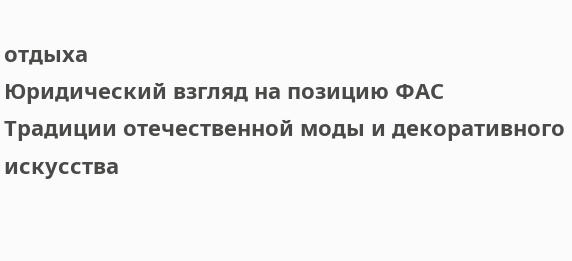отдыха
Юридический взгляд на позицию ФАС
Традиции отечественной моды и декоративного искусства